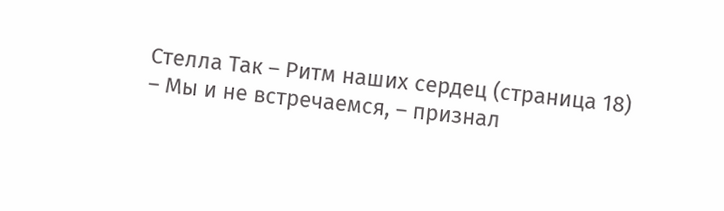Стелла Так – Ритм наших сердец (страница 18)
– Мы и не встречаемся, – признал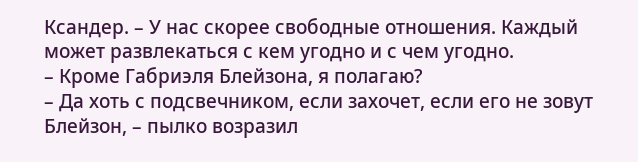Ксандер. – У нас скорее свободные отношения. Каждый может развлекаться с кем угодно и с чем угодно.
– Кроме Габриэля Блейзона, я полагаю?
– Да хоть с подсвечником, если захочет, если его не зовут Блейзон, – пылко возразил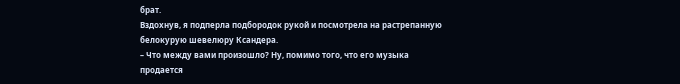брат.
Вздохнув, я подперла подбородок рукой и посмотрела на растрепанную белокурую шевелюру Ксандера.
– Что между вами произошло? Ну, помимо того, что его музыка продается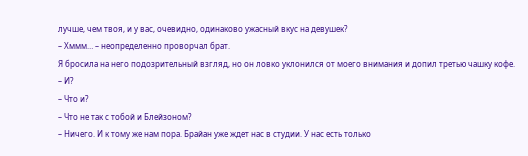лучше, чем твоя, и у вас, очевидно, одинаково ужасный вкус на девушек?
– Хммм… – неопределенно проворчал брат.
Я бросила на него подозрительный взгляд, но он ловко уклонился от моего внимания и допил третью чашку кофе.
– И?
– Что и?
– Что не так с тобой и Блейзоном?
– Ничего. И к тому же нам пора. Брайан уже ждет нас в студии. У нас есть только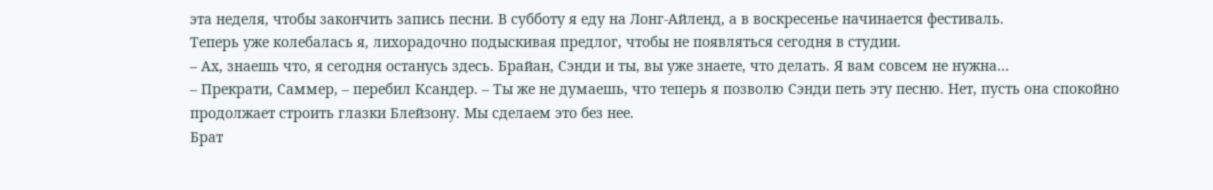эта неделя, чтобы закончить запись песни. В субботу я еду на Лонг-Айленд, а в воскресенье начинается фестиваль.
Теперь уже колебалась я, лихорадочно подыскивая предлог, чтобы не появляться сегодня в студии.
– Ах, знаешь что, я сегодня останусь здесь. Брайан, Сэнди и ты, вы уже знаете, что делать. Я вам совсем не нужна…
– Прекрати, Саммер, – перебил Ксандер. – Ты же не думаешь, что теперь я позволю Сэнди петь эту песню. Нет, пусть она спокойно продолжает строить глазки Блейзону. Мы сделаем это без нее.
Брат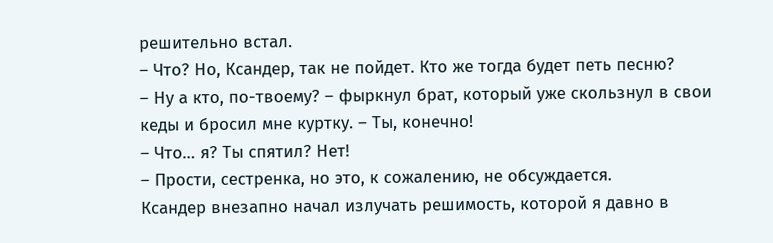решительно встал.
– Что? Но, Ксандер, так не пойдет. Кто же тогда будет петь песню?
– Ну а кто, по-твоему? – фыркнул брат, который уже скользнул в свои кеды и бросил мне куртку. – Ты, конечно!
– Что… я? Ты спятил? Нет!
– Прости, сестренка, но это, к сожалению, не обсуждается.
Ксандер внезапно начал излучать решимость, которой я давно в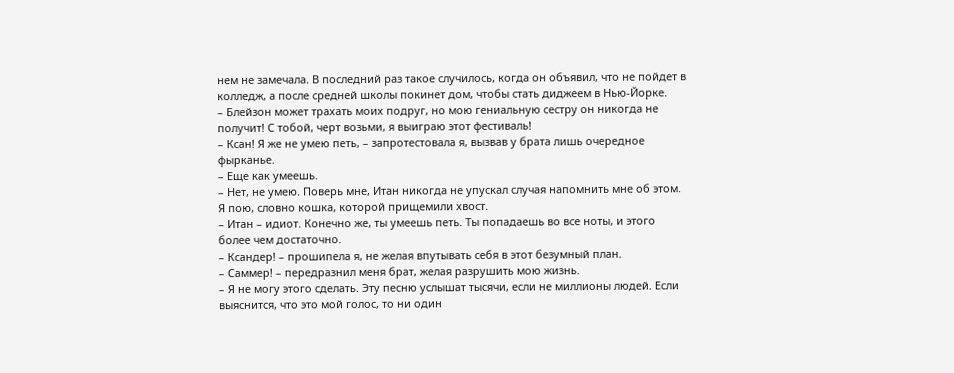нем не замечала. В последний раз такое случилось, когда он объявил, что не пойдет в колледж, а после средней школы покинет дом, чтобы стать диджеем в Нью-Йорке.
– Блейзон может трахать моих подруг, но мою гениальную сестру он никогда не получит! С тобой, черт возьми, я выиграю этот фестиваль!
– Ксан! Я же не умею петь, – запротестовала я, вызвав у брата лишь очередное фырканье.
– Еще как умеешь.
– Нет, не умею. Поверь мне, Итан никогда не упускал случая напомнить мне об этом. Я пою, словно кошка, которой прищемили хвост.
– Итан – идиот. Конечно же, ты умеешь петь. Ты попадаешь во все ноты, и этого более чем достаточно.
– Ксандер! – прошипела я, не желая впутывать себя в этот безумный план.
– Саммер! – передразнил меня брат, желая разрушить мою жизнь.
– Я не могу этого сделать. Эту песню услышат тысячи, если не миллионы людей. Если выяснится, что это мой голос, то ни один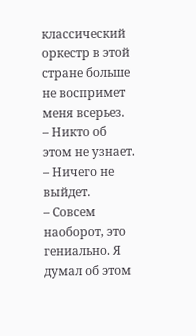классический оркестр в этой стране больше не воспримет меня всерьез.
– Никто об этом не узнает.
– Ничего не выйдет.
– Совсем наоборот, это гениально. Я думал об этом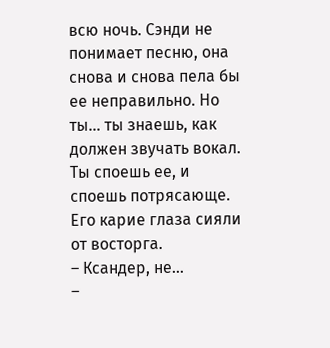всю ночь. Сэнди не понимает песню, она снова и снова пела бы ее неправильно. Но ты… ты знаешь, как должен звучать вокал. Ты споешь ее, и споешь потрясающе.
Его карие глаза сияли от восторга.
– Ксандер, не…
–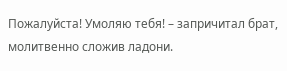Пожалуйста! Умоляю тебя! – запричитал брат, молитвенно сложив ладони.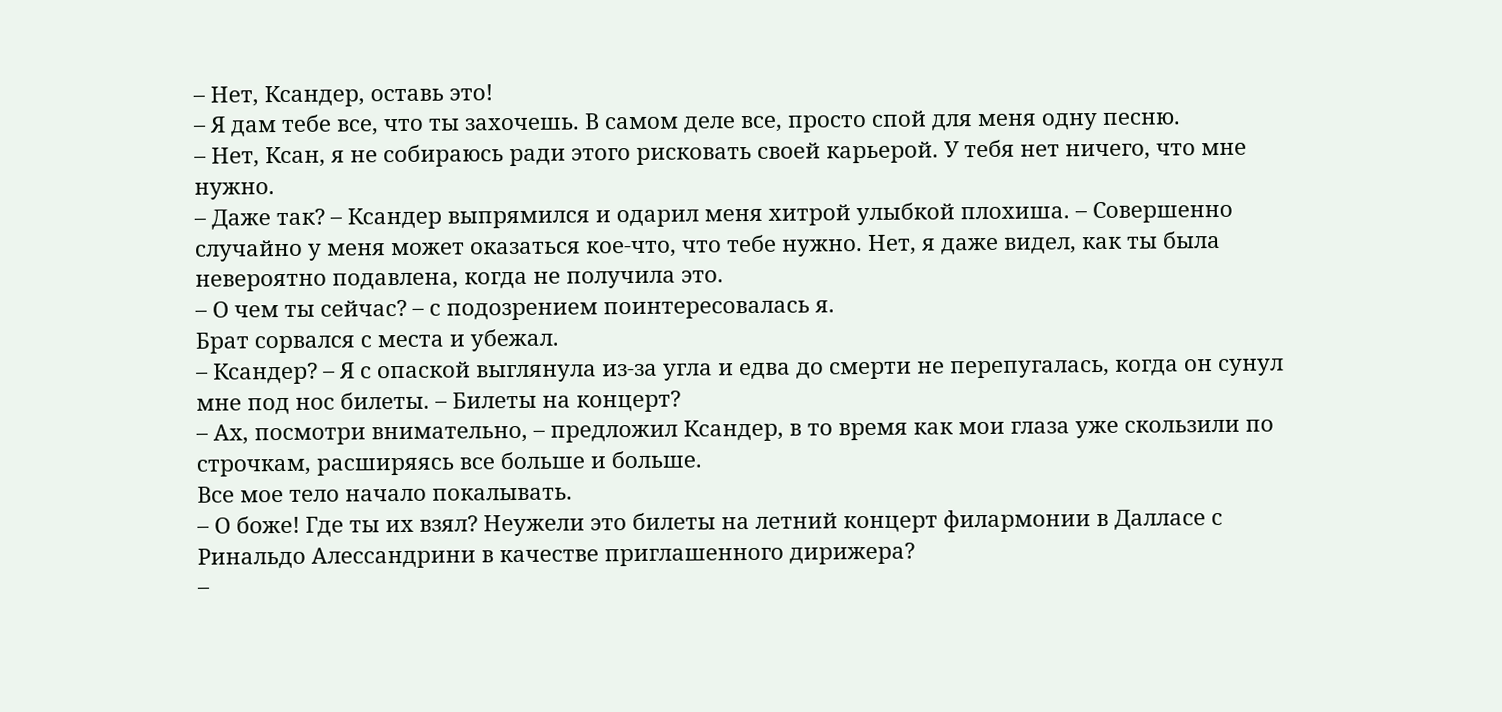– Нет, Ксандер, оставь это!
– Я дам тебе все, что ты захочешь. В самом деле все, просто спой для меня одну песню.
– Нет, Ксан, я не собираюсь ради этого рисковать своей карьерой. У тебя нет ничего, что мне нужно.
– Даже так? – Ксандер выпрямился и одарил меня хитрой улыбкой плохиша. – Совершенно случайно у меня может оказаться кое-что, что тебе нужно. Нет, я даже видел, как ты была невероятно подавлена, когда не получила это.
– О чем ты сейчас? – с подозрением поинтересовалась я.
Брат сорвался с места и убежал.
– Ксандер? – Я с опаской выглянула из-за угла и едва до смерти не перепугалась, когда он сунул мне под нос билеты. – Билеты на концерт?
– Ах, посмотри внимательно, – предложил Ксандер, в то время как мои глаза уже скользили по строчкам, расширяясь все больше и больше.
Все мое тело начало покалывать.
– О боже! Где ты их взял? Неужели это билеты на летний концерт филармонии в Далласе с Ринальдо Алессандрини в качестве приглашенного дирижера?
–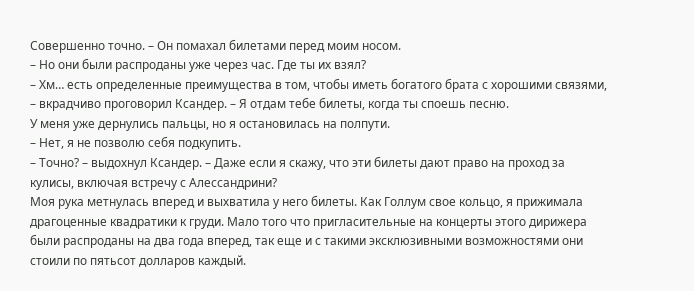Совершенно точно. – Он помахал билетами перед моим носом.
– Но они были распроданы уже через час. Где ты их взял?
– Хм… есть определенные преимущества в том, чтобы иметь богатого брата с хорошими связями, – вкрадчиво проговорил Ксандер. – Я отдам тебе билеты, когда ты споешь песню.
У меня уже дернулись пальцы, но я остановилась на полпути.
– Нет, я не позволю себя подкупить.
– Точно? – выдохнул Ксандер. – Даже если я скажу, что эти билеты дают право на проход за кулисы, включая встречу с Алессандрини?
Моя рука метнулась вперед и выхватила у него билеты. Как Голлум свое кольцо, я прижимала драгоценные квадратики к груди. Мало того что пригласительные на концерты этого дирижера были распроданы на два года вперед, так еще и с такими эксклюзивными возможностями они стоили по пятьсот долларов каждый.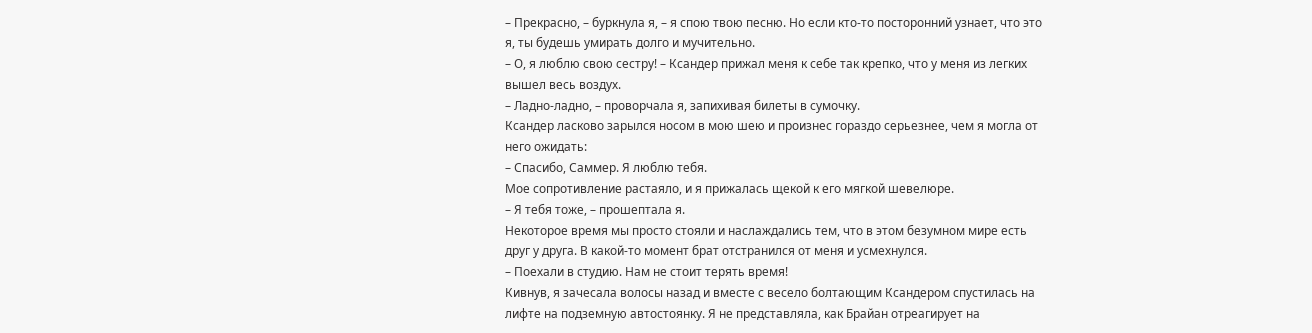– Прекрасно, – буркнула я, – я спою твою песню. Но если кто-то посторонний узнает, что это я, ты будешь умирать долго и мучительно.
– О, я люблю свою сестру! – Ксандер прижал меня к себе так крепко, что у меня из легких вышел весь воздух.
– Ладно-ладно, – проворчала я, запихивая билеты в сумочку.
Ксандер ласково зарылся носом в мою шею и произнес гораздо серьезнее, чем я могла от него ожидать:
– Спасибо, Саммер. Я люблю тебя.
Мое сопротивление растаяло, и я прижалась щекой к его мягкой шевелюре.
– Я тебя тоже, – прошептала я.
Некоторое время мы просто стояли и наслаждались тем, что в этом безумном мире есть друг у друга. В какой-то момент брат отстранился от меня и усмехнулся.
– Поехали в студию. Нам не стоит терять время!
Кивнув, я зачесала волосы назад и вместе с весело болтающим Ксандером спустилась на лифте на подземную автостоянку. Я не представляла, как Брайан отреагирует на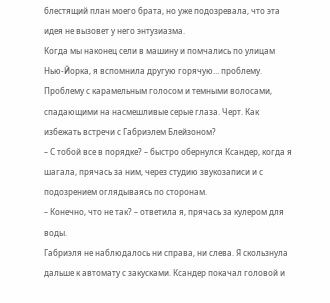блестящий план моего брата, но уже подозревала, что эта идея не вызовет у него энтузиазма.
Когда мы наконец сели в машину и помчались по улицам Нью-Йорка, я вспомнила другую горячую… проблему. Проблему с карамельным голосом и темными волосами, спадающими на насмешливые серые глаза. Черт. Как избежать встречи с Габриэлем Блейзоном?
– С тобой все в порядке? – быстро обернулся Ксандер, когда я шагала, прячась за ним, через студию звукозаписи и с подозрением оглядываясь по сторонам.
– Конечно, что не так? – ответила я, прячась за кулером для воды.
Габриэля не наблюдалось ни справа, ни слева. Я скользнула дальше к автомату с закусками. Ксандер покачал головой и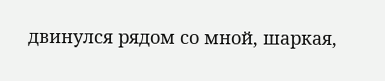двинулся рядом со мной, шаркая,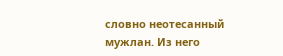словно неотесанный мужлан. Из него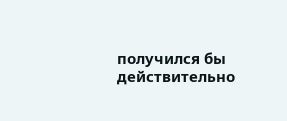получился бы действительно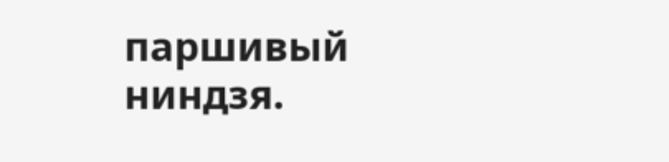паршивый ниндзя.